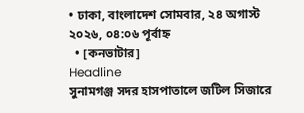• ঢাকা, বাংলাদেশ সোমবার, ২৪ অগাস্ট ২০২৬, ০৪:০৬ পূর্বাহ্ন
  • [কনভাটার]
Headline
সুনামগঞ্জ সদর হাসপাতালে জটিল সিজারে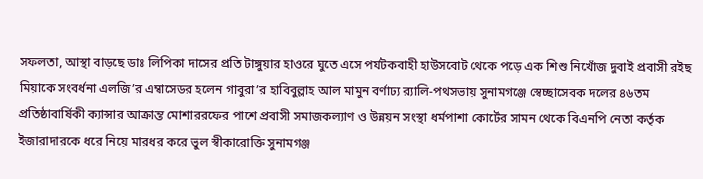সফলতা, আস্থা বাড়ছে ডাঃ লিপিকা দাসের প্রতি টাঙ্গুয়ার হাওরে ঘুতে এসে পর্যটকবাহী হাউসবোট থেকে পড়ে এক শিশু নিখোঁজ দুবাই প্রবাসী রইছ মিয়াকে সংবর্ধনা এলজি’র এম্বাসেডর হলেন গাবুরা’র হাবিবুল্লাহ আল মামুন বর্ণাঢ্য র‍্যালি-পথসভায় সুনামগঞ্জে স্বেচ্ছাসেবক দলের ৪৬তম প্রতিষ্ঠাবার্ষিকী ক্যান্সার আক্রান্ত মোশাররফের পাশে প্রবাসী সমাজকল্যাণ ও উন্নয়ন সংস্থা ধর্মপাশা কোর্টের সামন থেকে বিএনপি নেতা কর্তৃক ইজারাদারকে ধরে নিয়ে মারধর করে ভুল স্বীকারোক্তি সুনামগঞ্জ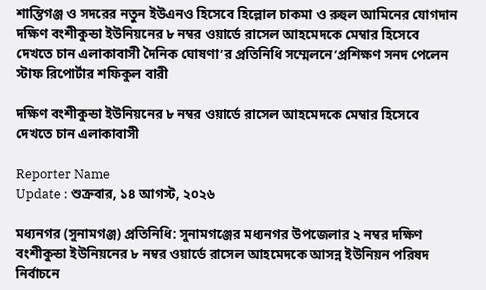শান্তিগঞ্জ ও সদরের নতুন ইউএনও হিসেবে হিল্লোল চাকমা ও রুহুল আমিনের যোগদান দক্ষিণ বংশীকুন্ডা ইউনিয়নের ৮ নম্বর ওয়ার্ডে রাসেল আহমেদকে মেম্বার হিসেবে দেখতে চান এলাকাবাসী দৈনিক ঘোষণা’র প্রতিনিধি সম্মেলনে’প্রশিক্ষণ সনদ পেলেন স্টাফ রিপোর্টার শফিকুল বারী

দক্ষিণ বংশীকুন্ডা ইউনিয়নের ৮ নম্বর ওয়ার্ডে রাসেল আহমেদকে মেম্বার হিসেবে দেখতে চান এলাকাবাসী

Reporter Name
Update : শুক্রবার, ১৪ আগস্ট, ২০২৬

মধ্যনগর (সুনামগঞ্জ) প্রতিনিধি: সুনামগঞ্জের মধ্যনগর উপজেলার ২ নম্বর দক্ষিণ বংশীকুন্ডা ইউনিয়নের ৮ নম্বর ওয়ার্ডে রাসেল আহমেদকে আসন্ন ইউনিয়ন পরিষদ নির্বাচনে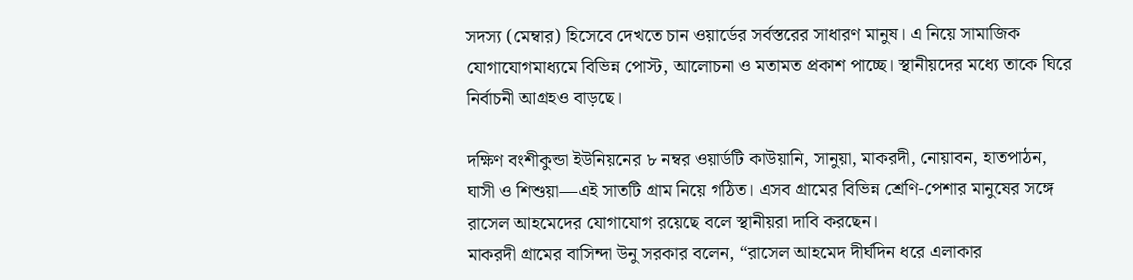সদস্য (মেম্বার) হিসেবে দেখতে চান ওয়ার্ডের সর্বস্তরের সাধারণ মানুষ। এ নিয়ে সামাজিক যোগাযোগমাধ্যমে বিভিন্ন পোস্ট, আলোচনা ও মতামত প্রকাশ পাচ্ছে। স্থানীয়দের মধ্যে তাকে ঘিরে নির্বাচনী আগ্রহও বাড়ছে।

দক্ষিণ বংশীকুন্ডা ইউনিয়নের ৮ নম্বর ওয়ার্ডটি কাউয়ানি, সানুয়া, মাকরদী, নোয়াবন, হাতপাঠন, ঘাসী ও শিশুয়া—এই সাতটি গ্রাম নিয়ে গঠিত। এসব গ্রামের বিভিন্ন শ্রেণি-পেশার মানুষের সঙ্গে রাসেল আহমেদের যোগাযোগ রয়েছে বলে স্থানীয়রা দাবি করছেন।
মাকরদী গ্রামের বাসিন্দা উনু সরকার বলেন, “রাসেল আহমেদ দীর্ঘদিন ধরে এলাকার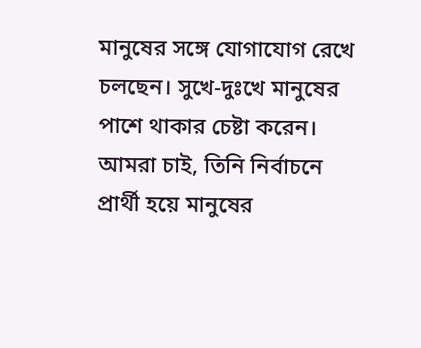মানুষের সঙ্গে যোগাযোগ রেখে চলছেন। সুখে-দুঃখে মানুষের পাশে থাকার চেষ্টা করেন। আমরা চাই, তিনি নির্বাচনে প্রার্থী হয়ে মানুষের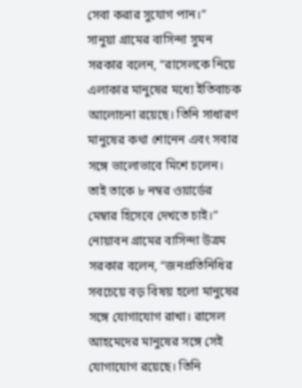সেবা করার সুযোগ পান।”
সানুয়া গ্রামের বাসিন্দা সুমন সরকার বলেন, “রাসেলকে নিয়ে এলাকার মানুষের মধ্যে ইতিবাচক আলোচনা রয়েছে। তিনি সাধারণ মানুষের কথা শোনেন এবং সবার সঙ্গে ভালোভাবে মিশে চলেন। তাই তাকে ৮ নম্বর ওয়ার্ডের মেম্বার হিসেবে দেখতে চাই।”
নোয়াবন গ্রামের বাসিন্দা উত্রম সরকার বলেন, “জনপ্রতিনিধির সবচেয়ে বড় বিষয় হলো মানুষের সঙ্গে যোগাযোগ রাখা। রাসেল আহমেদের মানুষের সঙ্গে সেই যোগাযোগ রয়েছে। তিনি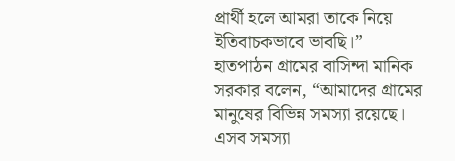প্রার্থী হলে আমরা তাকে নিয়ে ইতিবাচকভাবে ভাবছি।”
হাতপাঠন গ্রামের বাসিন্দা মানিক সরকার বলেন, “আমাদের গ্রামের মানুষের বিভিন্ন সমস্যা রয়েছে। এসব সমস্যা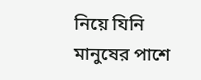নিয়ে যিনি মানুষের পাশে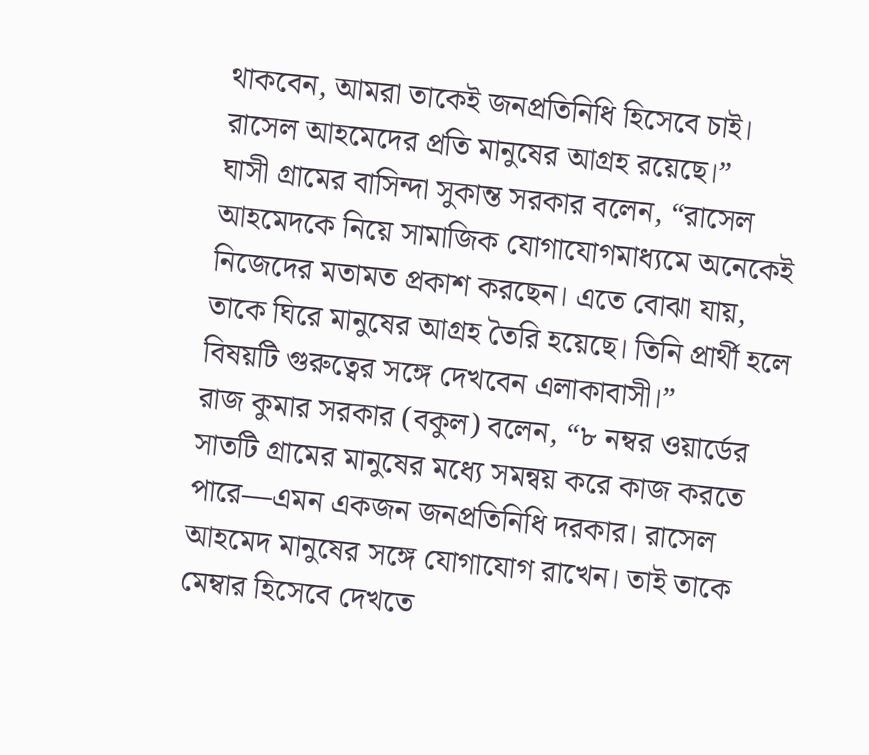থাকবেন, আমরা তাকেই জনপ্রতিনিধি হিসেবে চাই। রাসেল আহমেদের প্রতি মানুষের আগ্রহ রয়েছে।”
ঘাসী গ্রামের বাসিন্দা সুকান্ত সরকার বলেন, “রাসেল আহমেদকে নিয়ে সামাজিক যোগাযোগমাধ্যমে অনেকেই নিজেদের মতামত প্রকাশ করছেন। এতে বোঝা যায়, তাকে ঘিরে মানুষের আগ্রহ তৈরি হয়েছে। তিনি প্রার্থী হলে বিষয়টি গুরুত্বের সঙ্গে দেখবেন এলাকাবাসী।”
রাজ কুমার সরকার (বকুল) বলেন, “৮ নম্বর ওয়ার্ডের সাতটি গ্রামের মানুষের মধ্যে সমন্বয় করে কাজ করতে পারে—এমন একজন জনপ্রতিনিধি দরকার। রাসেল আহমেদ মানুষের সঙ্গে যোগাযোগ রাখেন। তাই তাকে মেম্বার হিসেবে দেখতে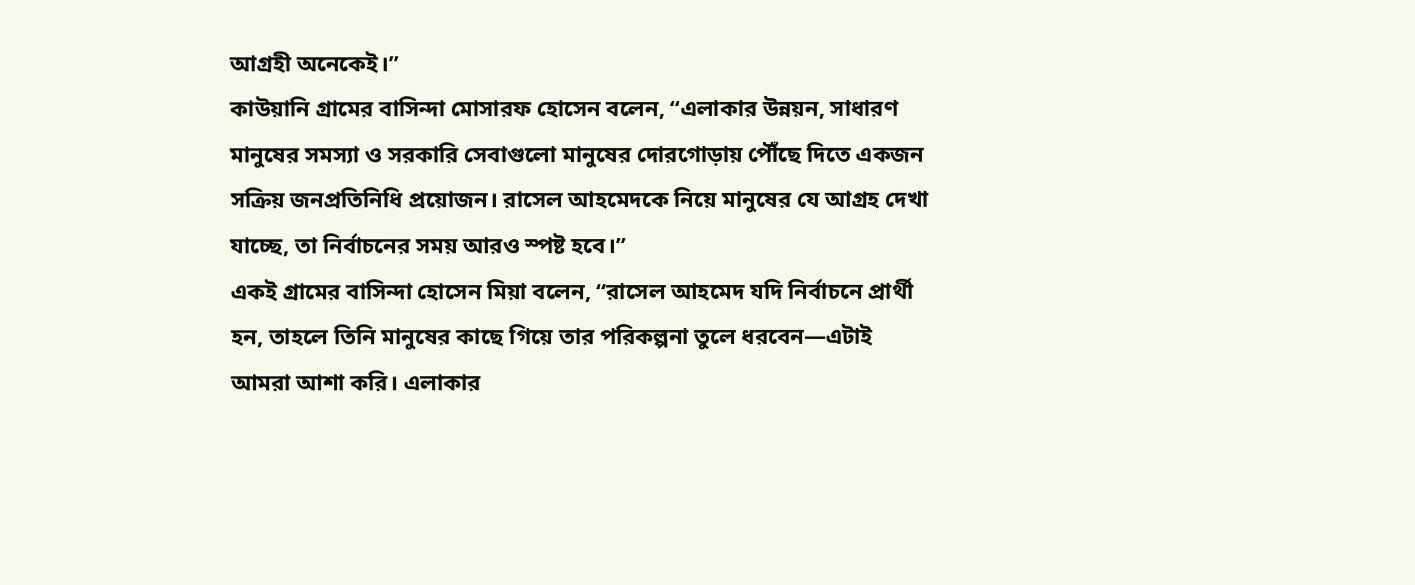আগ্রহী অনেকেই।”
কাউয়ানি গ্রামের বাসিন্দা মোসারফ হোসেন বলেন, “এলাকার উন্নয়ন, সাধারণ মানুষের সমস্যা ও সরকারি সেবাগুলো মানুষের দোরগোড়ায় পৌঁছে দিতে একজন সক্রিয় জনপ্রতিনিধি প্রয়োজন। রাসেল আহমেদকে নিয়ে মানুষের যে আগ্রহ দেখা যাচ্ছে, তা নির্বাচনের সময় আরও স্পষ্ট হবে।”
একই গ্রামের বাসিন্দা হোসেন মিয়া বলেন, “রাসেল আহমেদ যদি নির্বাচনে প্রার্থী হন, তাহলে তিনি মানুষের কাছে গিয়ে তার পরিকল্পনা তুলে ধরবেন—এটাই আমরা আশা করি। এলাকার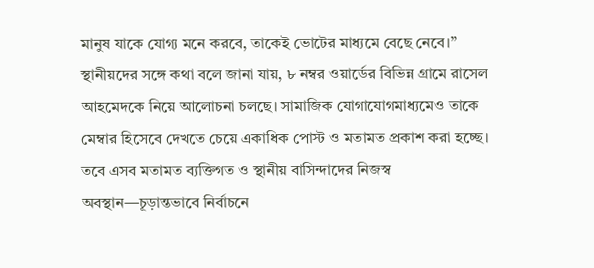মানুষ যাকে যোগ্য মনে করবে, তাকেই ভোটের মাধ্যমে বেছে নেবে।”
স্থানীয়দের সঙ্গে কথা বলে জানা যায়, ৮ নম্বর ওয়ার্ডের বিভিন্ন গ্রামে রাসেল আহমেদকে নিয়ে আলোচনা চলছে। সামাজিক যোগাযোগমাধ্যমেও তাকে মেম্বার হিসেবে দেখতে চেয়ে একাধিক পোস্ট ও মতামত প্রকাশ করা হচ্ছে। তবে এসব মতামত ব্যক্তিগত ও স্থানীয় বাসিন্দাদের নিজস্ব অবস্থান—চূড়ান্তভাবে নির্বাচনে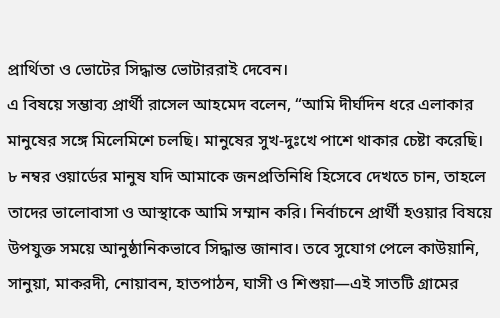প্রার্থিতা ও ভোটের সিদ্ধান্ত ভোটাররাই দেবেন।
এ বিষয়ে সম্ভাব্য প্রার্থী রাসেল আহমেদ বলেন, “আমি দীর্ঘদিন ধরে এলাকার মানুষের সঙ্গে মিলেমিশে চলছি। মানুষের সুখ-দুঃখে পাশে থাকার চেষ্টা করেছি। ৮ নম্বর ওয়ার্ডের মানুষ যদি আমাকে জনপ্রতিনিধি হিসেবে দেখতে চান, তাহলে তাদের ভালোবাসা ও আস্থাকে আমি সম্মান করি। নির্বাচনে প্রার্থী হওয়ার বিষয়ে উপযুক্ত সময়ে আনুষ্ঠানিকভাবে সিদ্ধান্ত জানাব। তবে সুযোগ পেলে কাউয়ানি, সানুয়া, মাকরদী, নোয়াবন, হাতপাঠন, ঘাসী ও শিশুয়া—এই সাতটি গ্রামের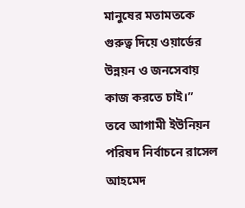মানুষের মতামতকে গুরুত্ব দিয়ে ওয়ার্ডের উন্নয়ন ও জনসেবায় কাজ করতে চাই।”
তবে আগামী ইউনিয়ন পরিষদ নির্বাচনে রাসেল আহমেদ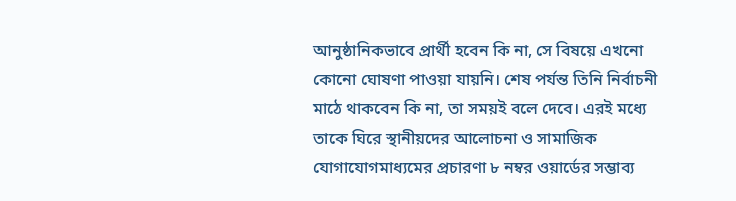আনুষ্ঠানিকভাবে প্রার্থী হবেন কি না, সে বিষয়ে এখনো কোনো ঘোষণা পাওয়া যায়নি। শেষ পর্যন্ত তিনি নির্বাচনী মাঠে থাকবেন কি না, তা সময়ই বলে দেবে। এরই মধ্যে তাকে ঘিরে স্থানীয়দের আলোচনা ও সামাজিক যোগাযোগমাধ্যমের প্রচারণা ৮ নম্বর ওয়ার্ডের সম্ভাব্য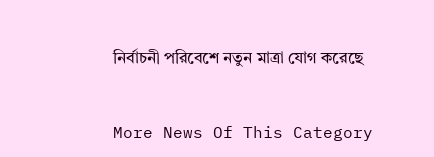নির্বাচনী পরিবেশে নতুন মাত্রা যোগ করেছে


More News Of This Category